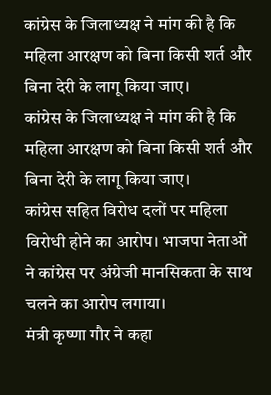कांग्रेस के जिलाध्यक्ष ने मांग की है कि महिला आरक्षण को बिना किसी शर्त और बिना देरी के लागू किया जाए।
कांग्रेस के जिलाध्यक्ष ने मांग की है कि महिला आरक्षण को बिना किसी शर्त और बिना देरी के लागू किया जाए।
कांग्रेस सहित विरोध दलों पर महिला विरोधी होने का आरोप। भाजपा नेताओं ने कांग्रेस पर अंग्रेजी मानसिकता के साथ चलने का आरोप लगाया।
मंत्री कृष्णा गौर ने कहा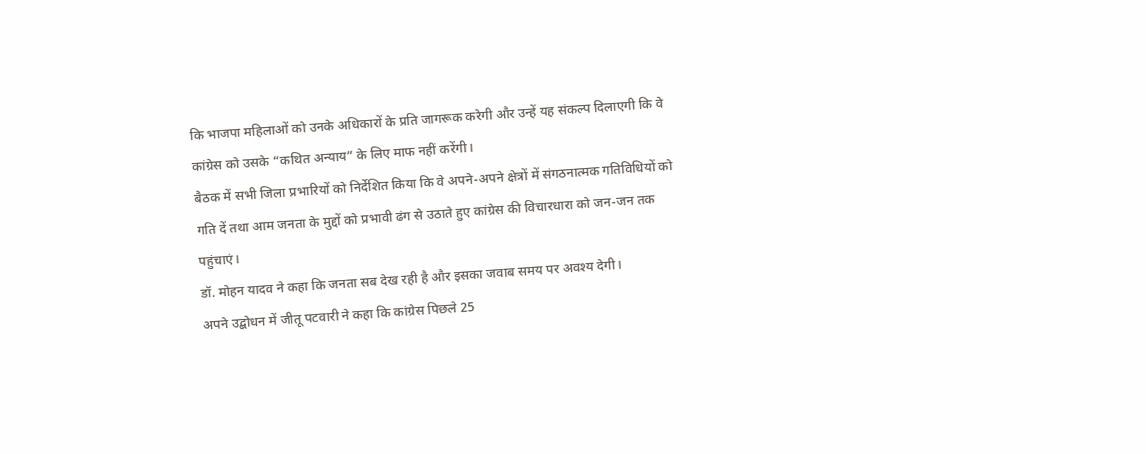कि भाजपा महिलाओं को उनके अधिकारों के प्रति जागरूक करेगी और उन्हें यह संकल्प दिलाएगी कि वे कांग्रेस को उसके “कथित अन्याय” के लिए माफ नहीं करेंगी।
बैठक में सभी जिला प्रभारियों को निर्देशित किया कि वे अपने-अपने क्षेत्रों में संगठनात्मक गतिविधियों को गति दें तथा आम जनता के मुद्दों को प्रभावी ढंग से उठाते हुए कांग्रेस की विचारधारा को जन-जन तक पहुंचाएं।
डॉ. मोहन यादव ने कहा कि जनता सब देख रही है और इसका जवाब समय पर अवश्य देगी।
अपने उद्बोधन में जीतू पटवारी ने कहा कि कांग्रेस पिछले 25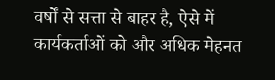वर्षों से सत्ता से बाहर है, ऐसे में कार्यकर्ताओं को और अधिक मेहनत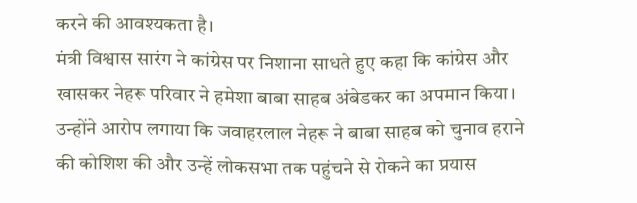करने की आवश्यकता है।
मंत्री विश्वास सारंग ने कांग्रेस पर निशाना साधते हुए कहा कि कांग्रेस और खासकर नेहरू परिवार ने हमेशा बाबा साहब अंबेडकर का अपमान किया। उन्होंने आरोप लगाया कि जवाहरलाल नेहरू ने बाबा साहब को चुनाव हराने की कोशिश की और उन्हें लोकसभा तक पहुंचने से रोकने का प्रयास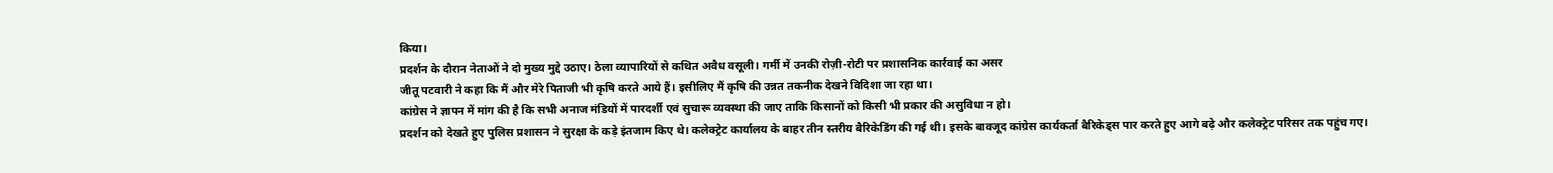किया।
प्रदर्शन के दौरान नेताओं ने दो मुख्य मुद्दे उठाए। ठेला व्यापारियों से कथित अवैध वसूली। गर्मी में उनकी रोज़ी-रोटी पर प्रशासनिक कार्रवाई का असर
जीतू पटवारी ने कहा कि मैं और मेरे पिताजी भी कृषि करते आये हैं। इसीलिए मैं कृषि की उन्नत तकनीक देखने विदिशा जा रहा था।
कांग्रेस ने ज्ञापन में मांग की है कि सभी अनाज मंडियों में पारदर्शी एवं सुचारू व्यवस्था की जाए ताकि किसानों को किसी भी प्रकार की असुविधा न हो।
प्रदर्शन को देखते हुए पुलिस प्रशासन ने सुरक्षा के कड़े इंतजाम किए थे। कलेक्ट्रेट कार्यालय के बाहर तीन स्तरीय बैरिकेडिंग की गई थी। इसके बावजूद कांग्रेस कार्यकर्ता बैरिकेड्स पार करते हुए आगे बढ़े और कलेक्ट्रेट परिसर तक पहुंच गए।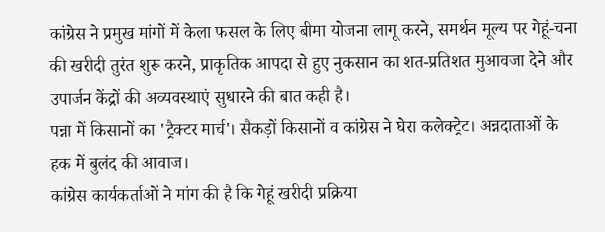कांग्रेस ने प्रमुख मांगों में केला फसल के लिए बीमा योजना लागू करने, समर्थन मूल्य पर गेहूं-चना की खरीदी तुरंत शुरू करने, प्राकृतिक आपदा से हुए नुकसान का शत-प्रतिशत मुआवजा देने और उपार्जन केंद्रों की अव्यवस्थाएं सुधारने की बात कही है।
पन्ना में किसानों का 'ट्रैक्टर मार्च'। सैकड़ों किसानों व कांग्रेस ने घेरा कलेक्ट्रेट। अन्नदाताओं के हक में बुलंद की आवाज।
कांग्रेस कार्यकर्ताओं ने मांग की है कि गेहूं खरीदी प्रक्रिया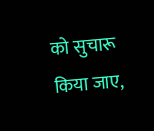को सुचारू किया जाए,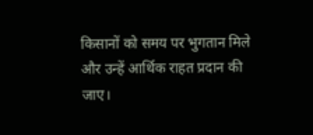किसानों को समय पर भुगतान मिले और उन्हें आर्थिक राहत प्रदान की जाए।